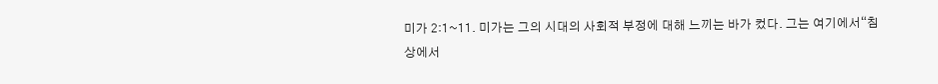미가 2:1~11. 미가는 그의 시대의 사회적 부정에 대해 느끼는 바가 컸다. 그는 여기에서“침상에서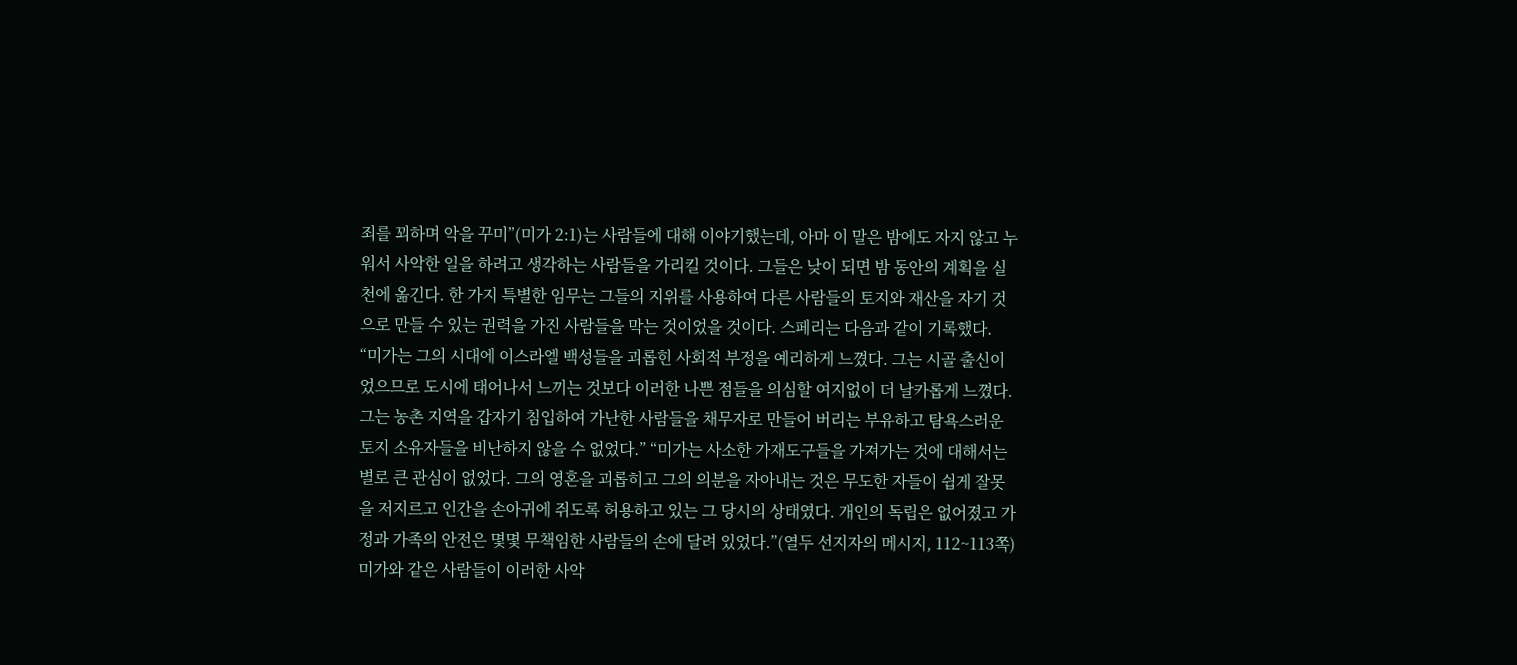죄를 꾀하며 악을 꾸미”(미가 2:1)는 사람들에 대해 이야기했는데, 아마 이 말은 밤에도 자지 않고 누워서 사악한 일을 하려고 생각하는 사람들을 가리킬 것이다. 그들은 낮이 되면 밤 동안의 계획을 실천에 옮긴다. 한 가지 특별한 임무는 그들의 지위를 사용하여 다른 사람들의 토지와 재산을 자기 것으로 만들 수 있는 권력을 가진 사람들을 막는 것이었을 것이다. 스페리는 다음과 같이 기록했다. “미가는 그의 시대에 이스라엘 백성들을 괴롭힌 사회적 부정을 예리하게 느꼈다. 그는 시골 출신이었으므로 도시에 태어나서 느끼는 것보다 이러한 나쁜 점들을 의심할 여지없이 더 날카롭게 느꼈다. 그는 농촌 지역을 갑자기 침입하여 가난한 사람들을 채무자로 만들어 버리는 부유하고 탐욕스러운 토지 소유자들을 비난하지 않을 수 없었다.” “미가는 사소한 가재도구들을 가져가는 것에 대해서는 별로 큰 관심이 없었다. 그의 영혼을 괴롭히고 그의 의분을 자아내는 것은 무도한 자들이 쉽게 잘못을 저지르고 인간을 손아귀에 쥐도록 허용하고 있는 그 당시의 상태였다. 개인의 독립은 없어졌고 가정과 가족의 안전은 몇몇 무책임한 사람들의 손에 달려 있었다.”(열두 선지자의 메시지, 112~113쪽) 미가와 같은 사람들이 이러한 사악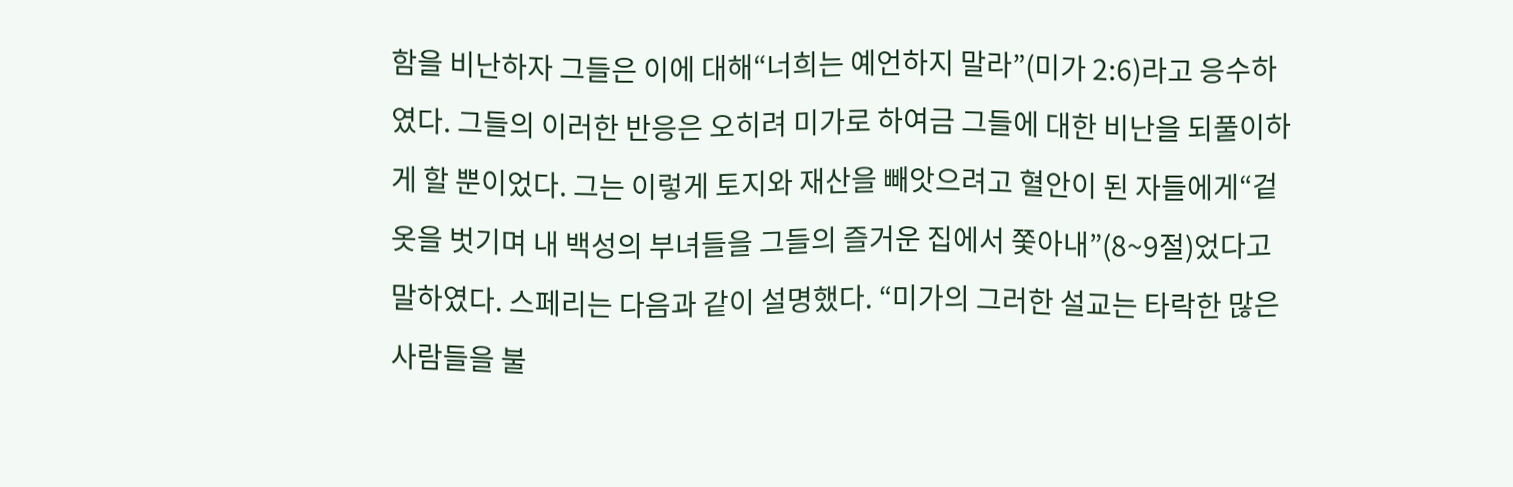함을 비난하자 그들은 이에 대해“너희는 예언하지 말라”(미가 2:6)라고 응수하였다. 그들의 이러한 반응은 오히려 미가로 하여금 그들에 대한 비난을 되풀이하게 할 뿐이었다. 그는 이렇게 토지와 재산을 빼앗으려고 혈안이 된 자들에게“겉옷을 벗기며 내 백성의 부녀들을 그들의 즐거운 집에서 쫓아내”(8~9절)었다고 말하였다. 스페리는 다음과 같이 설명했다. “미가의 그러한 설교는 타락한 많은 사람들을 불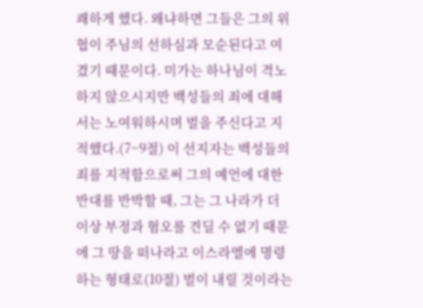쾌하게 했다. 왜냐하면 그들은 그의 위협이 주님의 선하심과 모순된다고 여겼기 때문이다. 미가는 하나님이 격노하지 않으시지만 백성들의 죄에 대해서는 노여워하시며 벌을 주신다고 지적했다.(7~9절) 이 선지자는 백성들의 죄를 지적함으로써 그의 예언에 대한 반대를 반박할 때, 그는 그 나라가 더 이상 부정과 혐오를 견딜 수 없기 때문에 그 땅을 떠나라고 이스라엘에 명령하는 형태로(10절) 벌이 내릴 것이라는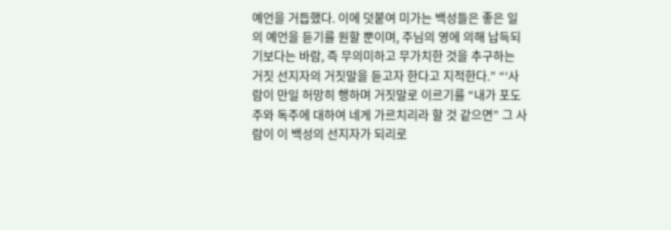예언을 거듭했다. 이에 덧붙여 미가는 백성들은 좋은 일의 예언을 듣기를 원할 뿐이며, 주님의 영에 의해 납득되기보다는 바람, 즉 무의미하고 무가치한 것을 추구하는 거짓 선지자의 거짓말을 듣고자 한다고 지적한다.” “‘사람이 만일 허망히 행하며 거짓말로 이르기를 “내가 포도주와 독주에 대하여 네게 가르치리라 할 것 같으면” 그 사람이 이 백성의 선지자가 되리로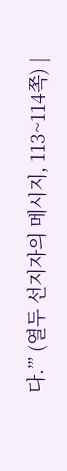다.’” (열두 선지자의 메시지, 113~114쪽) |